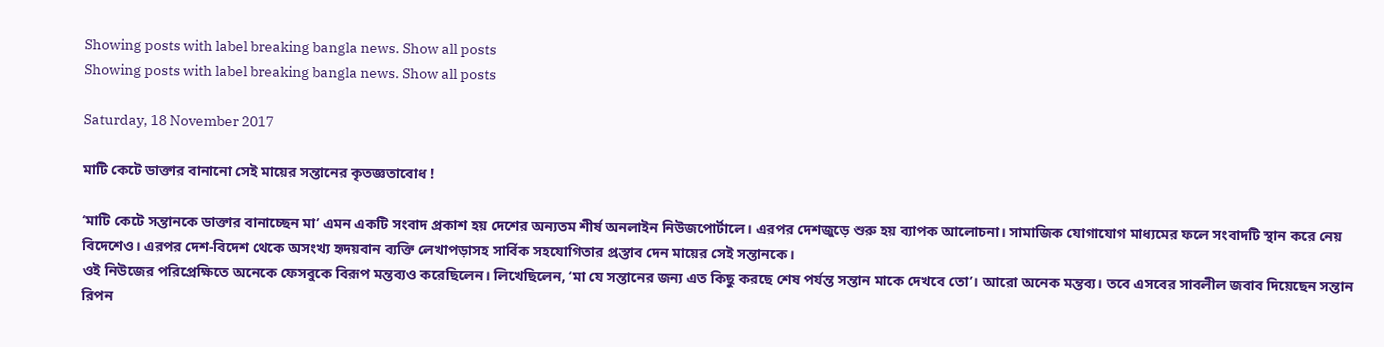Showing posts with label breaking bangla news. Show all posts
Showing posts with label breaking bangla news. Show all posts

Saturday, 18 November 2017

মাটি কেটে ডাক্তার বানানো সেই মায়ের সন্তানের কৃতজ্ঞতাবোধ !

‘মাটি কেটে সন্তানকে ডাক্তার বানাচ্ছেন মা’ এমন একটি সংবাদ প্রকাশ হয় দেশের অন্যতম শীর্ষ অনলাইন নিউজপোর্টালে। এরপর দেশজুড়ে শুরু হয় ব্যাপক আলোচনা। সামাজিক যোগাযোগ মাধ্যমের ফলে সংবাদটি স্থান করে নেয় বিদেশেও। এরপর দেশ-বিদেশ থেকে অসংখ্য হৃদয়বান ব্যক্তি লেখাপড়াসহ সার্বিক সহযোগিতার প্রস্তাব দেন মায়ের সেই সন্তানকে।
ওই নিউজের পরিপ্রেক্ষিতে অনেকে ফেসবুকে বিরূপ মন্তব্যও করেছিলেন। লিখেছিলেন, ‘মা যে সন্তানের জন্য এত কিছু করছে শেষ পর্যন্ত সন্তান মাকে দেখবে তো’। আরো অনেক মন্তব্য। তবে এসবের সাবলীল জবাব দিয়েছেন সন্তান রিপন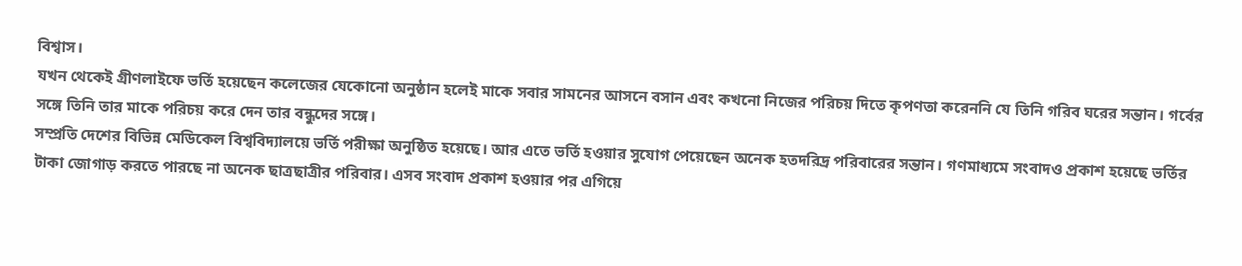বিশ্বাস।
যখন থেকেই গ্রীণলাইফে ভর্তি হয়েছেন কলেজের যেকোনো অনুষ্ঠান হলেই মাকে সবার সামনের আসনে বসান এবং কখনো নিজের পরিচয় দিতে কৃপণতা করেননি যে তিনি গরিব ঘরের সন্তান। গর্বের সঙ্গে তিনি তার মাকে পরিচয় করে দেন তার বন্ধুদের সঙ্গে।
সম্প্রতি দেশের বিভিন্ন মেডিকেল বিশ্ববিদ্যালয়ে ভর্তি পরীক্ষা অনুষ্ঠিত হয়েছে। আর এতে ভর্তি হওয়ার সুযোগ পেয়েছেন অনেক হতদরিদ্র পরিবারের সন্তান। গণমাধ্যমে সংবাদও প্রকাশ হয়েছে ভর্তির টাকা জোগাড় করতে পারছে না অনেক ছাত্রছাত্রীর পরিবার। এসব সংবাদ প্রকাশ হওয়ার পর এগিয়ে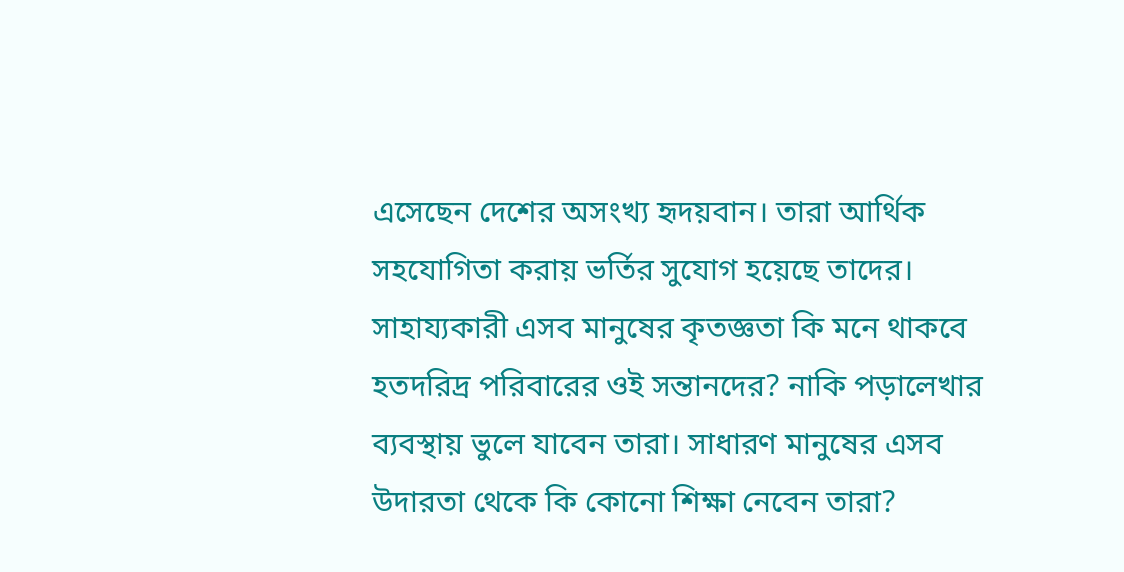এসেছেন দেশের অসংখ্য হৃদয়বান। তারা আর্থিক সহযোগিতা করায় ভর্তির সুযোগ হয়েছে তাদের।
সাহায্যকারী এসব মানুষের কৃতজ্ঞতা কি মনে থাকবে হতদরিদ্র পরিবারের ওই সন্তানদের? নাকি পড়ালেখার ব্যবস্থায় ভুলে যাবেন তারা। সাধারণ মানুষের এসব উদারতা থেকে কি কোনো শিক্ষা নেবেন তারা?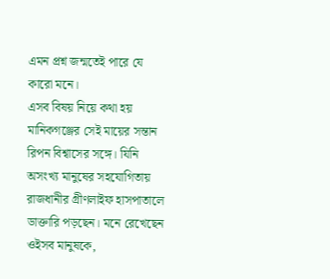এমন প্রশ্ন জন্মতেই পারে যে কারো মনে।
এসব বিষয় নিয়ে কথা হয় মানিকগঞ্জের সেই মায়ের সন্তান রিপন বিশ্বাসের সঙ্গে। যিনি অসংখ্য মানুষের সহযোগিতায় রাজধানীর গ্রীণলাইফ হাসপাতালে ডাক্তারি পড়ছেন। মনে রেখেছেন ওইসব মানুষকে,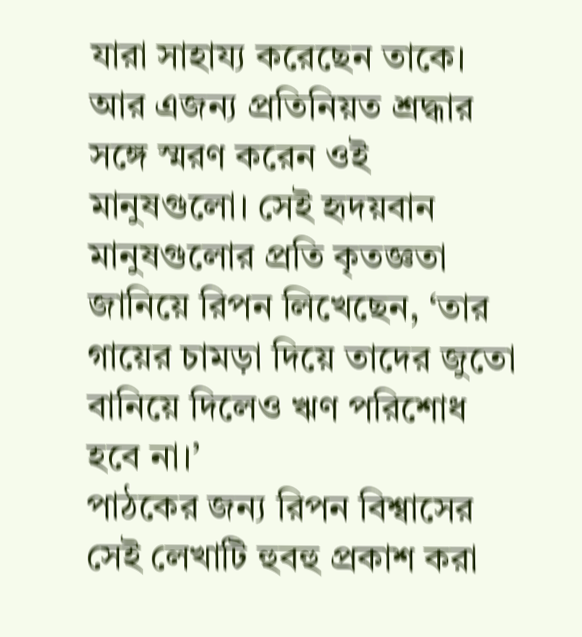যারা সাহায্য করেছেন তাকে। আর এজন্য প্রতিনিয়ত শ্রদ্ধার সঙ্গে স্মরণ করেন ওই মানুষগুলো। সেই হৃদয়বান মানুষগুলোর প্রতি কৃতজ্ঞতা জানিয়ে রিপন লিখেছেন, ‘তার গায়ের চামড়া দিয়ে তাদের জুতো বানিয়ে দিলেও ঋণ পরিশোধ হবে না।’
পাঠকের জন্য রিপন বিশ্বাসের সেই লেখাটি হুবহু প্রকাশ করা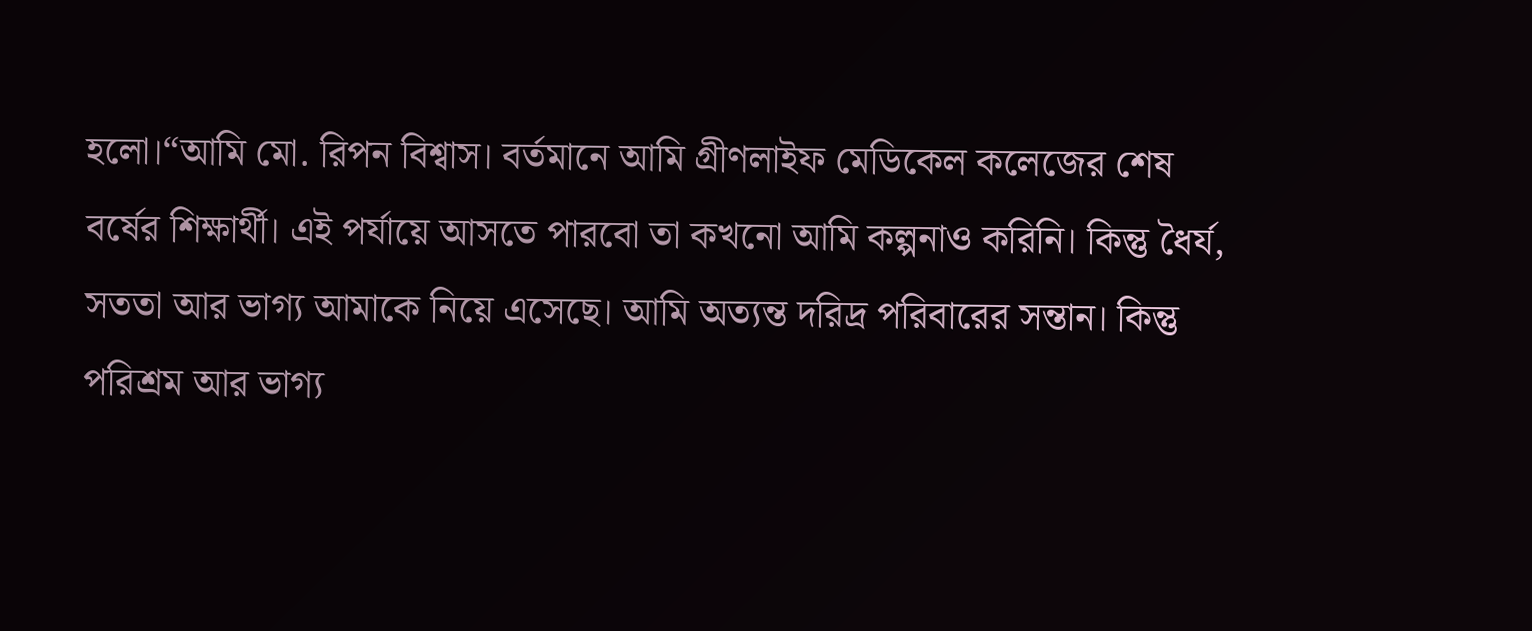হলো।“আমি মো. রিপন বিশ্বাস। বর্তমানে আমি গ্রীণলাইফ মেডিকেল কলেজের শেষ বর্ষের শিক্ষার্থী। এই পর্যায়ে আসতে পারবো তা কখনো আমি কল্পনাও করিনি। কিন্তু ধৈর্য, সততা আর ভাগ্য আমাকে নিয়ে এসেছে। আমি অত্যন্ত দরিদ্র পরিবারের সন্তান। কিন্তু পরিশ্রম আর ভাগ্য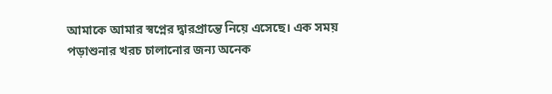আমাকে আমার স্বপ্নের দ্বারপ্রান্তে নিয়ে এসেছে। এক সময় পড়াশুনার খরচ চালানোর জন্য অনেক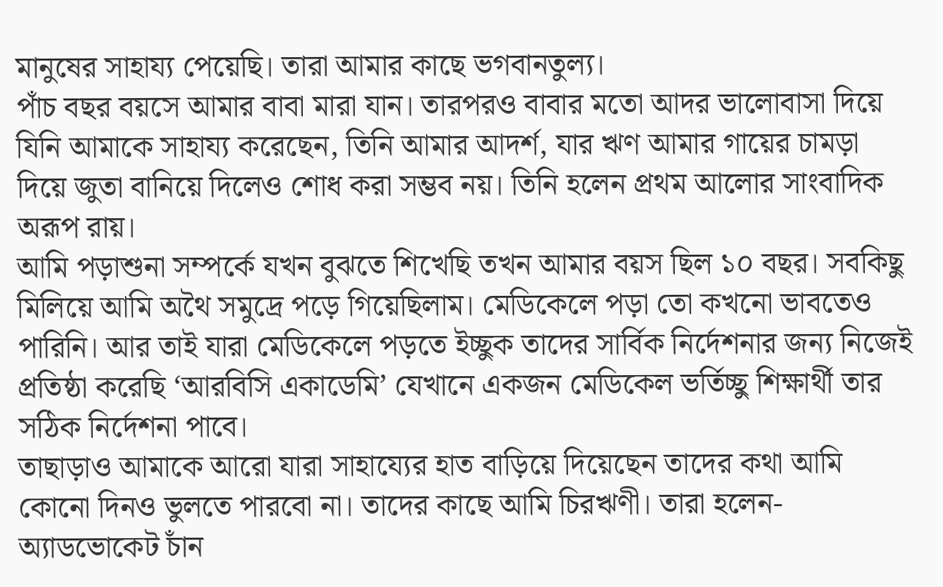মানুষের সাহায্য পেয়েছি। তারা আমার কাছে ভগবানতুল্য।
পাঁচ বছর বয়সে আমার বাবা মারা যান। তারপরও বাবার মতো আদর ভালোবাসা দিয়ে যিনি আমাকে সাহায্য করেছেন, তিনি আমার আদর্শ, যার ঋণ আমার গায়ের চামড়া দিয়ে জুতা বানিয়ে দিলেও শোধ করা সম্ভব নয়। তিনি হলেন প্রথম আলোর সাংবাদিক অরূপ রায়।
আমি পড়াশুনা সম্পর্কে যখন বুঝতে শিখেছি তখন আমার বয়স ছিল ১০ বছর। সবকিছু মিলিয়ে আমি অথৈ সমুদ্রে পড়ে গিয়েছিলাম। মেডিকেলে পড়া তো কখনো ভাবতেও পারিনি। আর তাই যারা মেডিকেলে পড়তে ইচ্ছুক তাদের সার্বিক নির্দেশনার জন্য নিজেই প্রতিষ্ঠা করেছি ‘আরবিসি একাডেমি’ যেখানে একজন মেডিকেল ভর্তিচ্ছু শিক্ষার্থী তার সঠিক নির্দেশনা পাবে।
তাছাড়াও আমাকে আরো যারা সাহায্যের হাত বাড়িয়ে দিয়েছেন তাদের কথা আমি কোনো দিনও ভুলতে পারবো না। তাদের কাছে আমি চিরঋণী। তারা হলেন- অ্যাডভোকেট চাঁন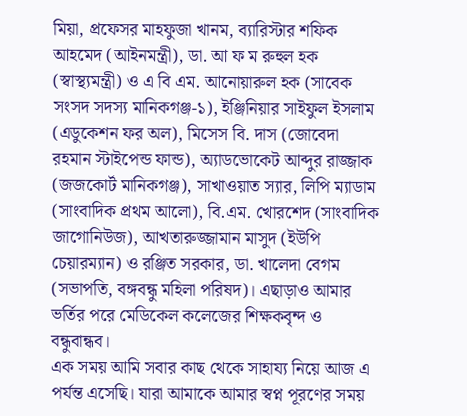মিয়া, প্রফেসর মাহফুজা খানম, ব্যারিস্টার শফিক আহমেদ (আইনমন্ত্রী), ডা. আ ফ ম রুহুল হক (স্বাস্থ্যমন্ত্রী) ও এ বি এম. আনোয়ারুল হক (সাবেক সংসদ সদস্য মানিকগঞ্জ-১), ইঞ্জিনিয়ার সাইফুল ইসলাম (এডুকেশন ফর অল), মিসেস বি. দাস (জোবেদা রহমান স্টাইপেন্ড ফান্ড), অ্যাডভোকেট আব্দুর রাজ্জাক (জজকোর্ট মানিকগঞ্জ), সাখাওয়াত স্যার, লিপি ম্যাডাম (সাংবাদিক প্রথম আলো), বি.এম. খোরশেদ (সাংবাদিক জাগোনিউজ), আখতারুজ্জামান মাসুদ (ইউপি চেয়ারম্যান) ও রঞ্জিত সরকার, ডা. খালেদা বেগম (সভাপতি, বঙ্গবন্ধু মহিলা পরিষদ)। এছাড়াও আমার ভর্তির পরে মেডিকেল কলেজের শিক্ষকবৃন্দ ও বন্ধুবান্ধব।
এক সময় আমি সবার কাছ থেকে সাহায্য নিয়ে আজ এ পর্যন্ত এসেছি। যারা আমাকে আমার স্বপ্ন পূরণের সময়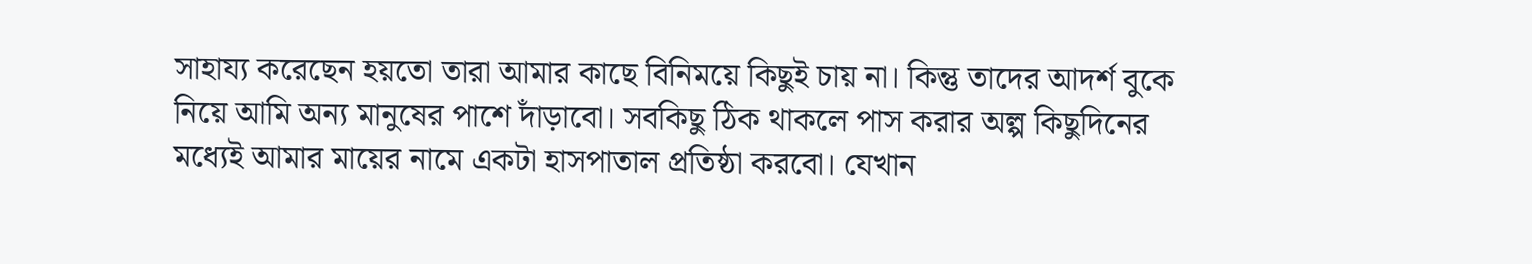সাহায্য করেছেন হয়তো তারা আমার কাছে বিনিময়ে কিছুই চায় না। কিন্তু তাদের আদর্শ বুকে নিয়ে আমি অন্য মানুষের পাশে দাঁড়াবো। সবকিছু ঠিক থাকলে পাস করার অল্প কিছুদিনের মধ্যেই আমার মায়ের নামে একটা হাসপাতাল প্রতিষ্ঠা করবো। যেখান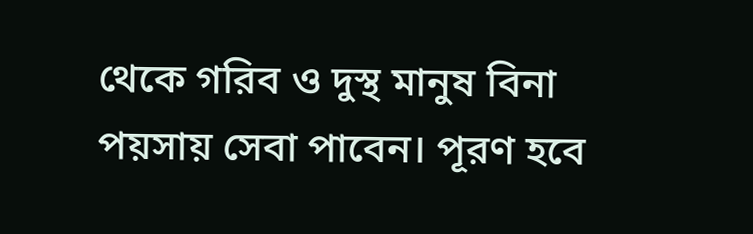থেকে গরিব ও দুস্থ মানুষ বিনা পয়সায় সেবা পাবেন। পূরণ হবে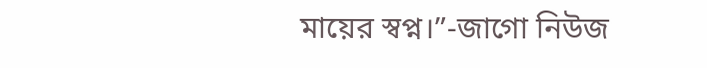মায়ের স্বপ্ন।”-জাগো নিউজ